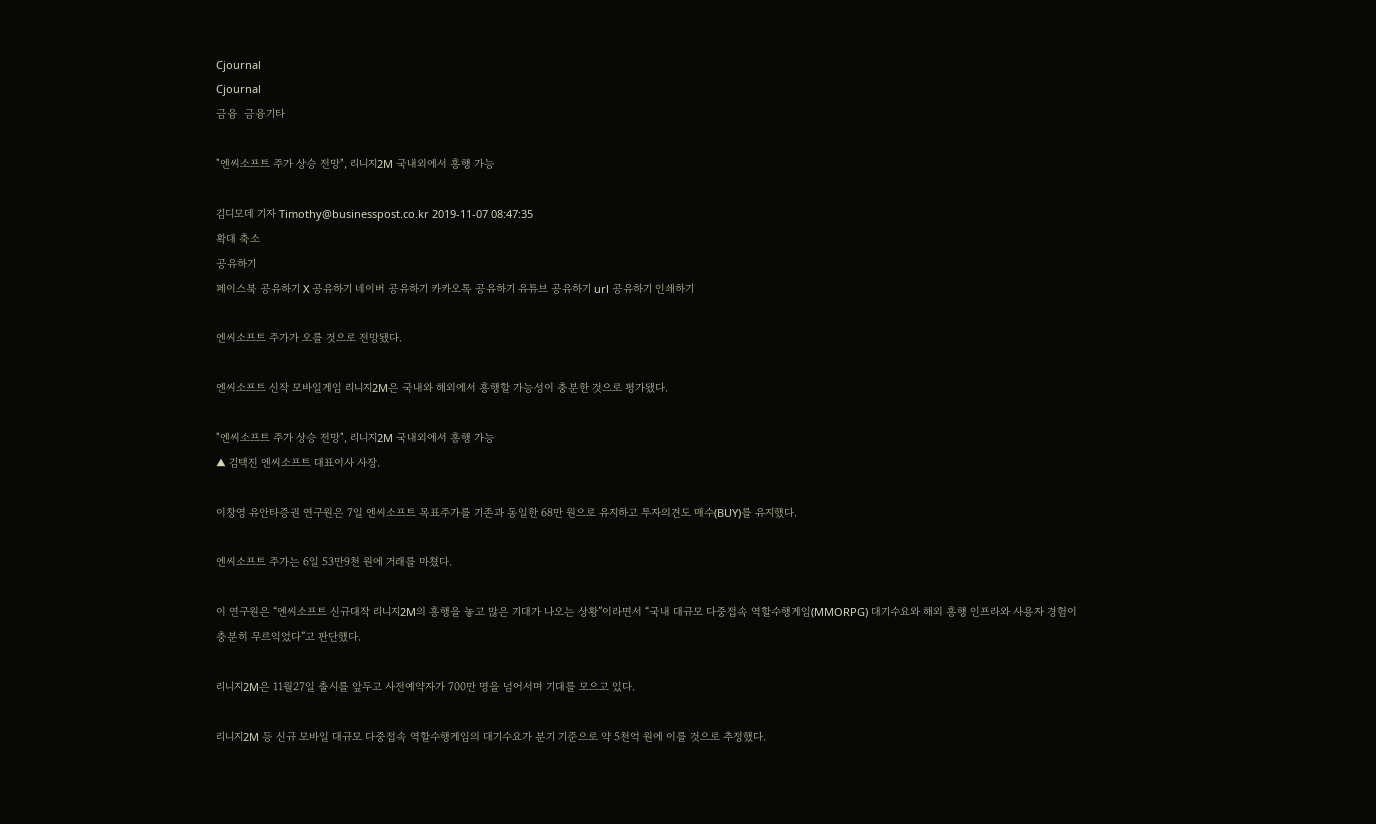Cjournal
Cjournal
금융  금융기타

"엔씨소프트 주가 상승 전망", 리니지2M 국내외에서 흥행 가능

김디모데 기자 Timothy@businesspost.co.kr 2019-11-07 08:47:35
확대 축소
공유하기
페이스북 공유하기 X 공유하기 네이버 공유하기 카카오톡 공유하기 유튜브 공유하기 url 공유하기 인쇄하기

엔씨소프트 주가가 오를 것으로 전망됐다.

엔씨소프트 신작 모바일게임 리니지2M은 국내와 해외에서 흥행할 가능성이 충분한 것으로 평가됐다.

"엔씨소프트 주가 상승 전망", 리니지2M 국내외에서 흥행 가능
▲ 김택진 엔씨소프트 대표이사 사장.

이창영 유안타증권 연구원은 7일 엔씨소프트 목표주가를 기존과 동일한 68만 원으로 유지하고 투자의견도 매수(BUY)를 유지했다.

엔씨소프트 주가는 6일 53만9천 원에 거래를 마쳤다.

이 연구원은 “엔씨소프트 신규대작 리니지2M의 흥행을 놓고 많은 기대가 나오는 상황”이라면서 “국내 대규모 다중접속 역할수행게임(MMORPG) 대기수요와 해외 흥행 인프라와 사용자 경험이 충분히 무르익었다”고 판단했다.

리니지2M은 11월27일 출시를 앞두고 사전예약자가 700만 명을 넘어서며 기대를 모으고 있다.

리니지2M 등 신규 모바일 대규모 다중접속 역할수행게임의 대기수요가 분기 기준으로 약 5천억 원에 이를 것으로 추정했다.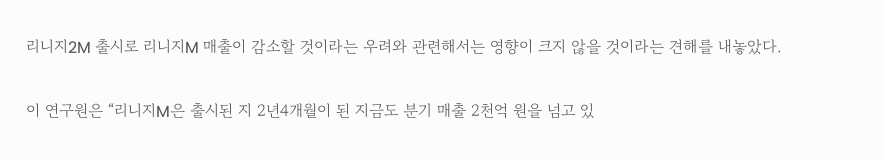리니지2M 출시로 리니지M 매출이 감소할 것이라는 우려와 관련해서는 영향이 크지 않을 것이라는 견해를 내놓았다.

이 연구원은 “리니지M은 출시된 지 2년4개월이 된 지금도 분기 매출 2천억 원을 넘고 있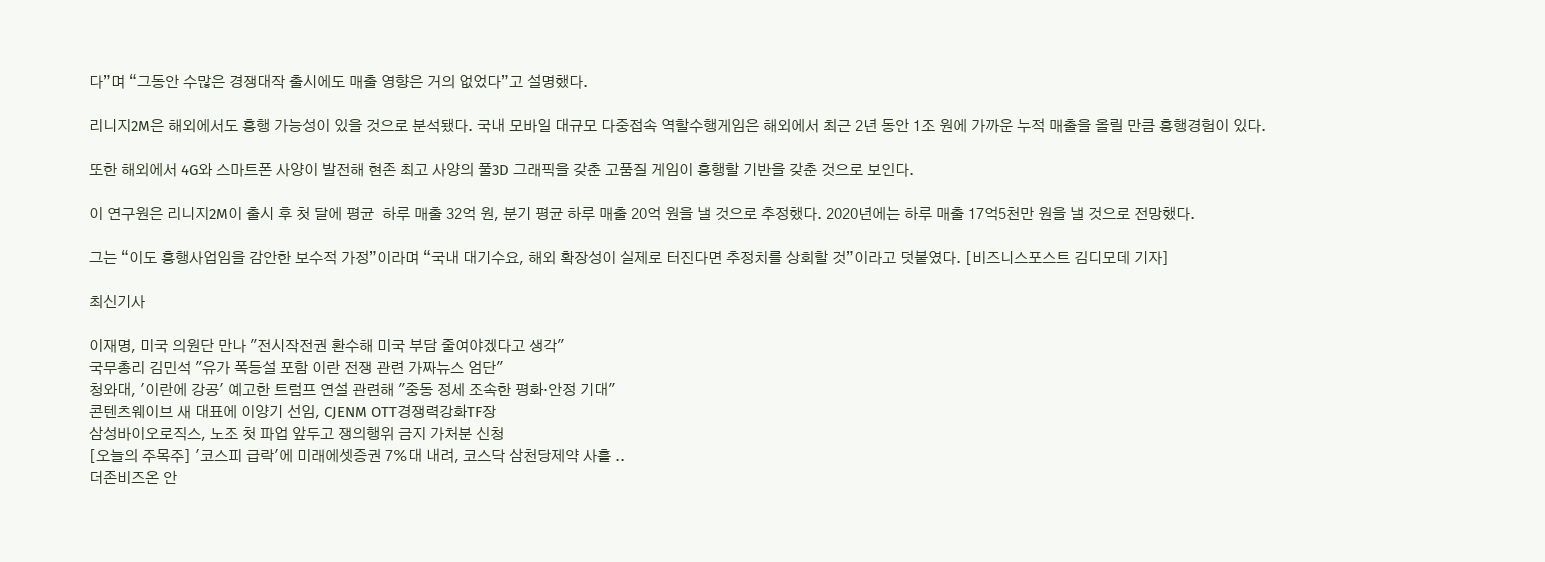다”며 “그동안 수많은 경쟁대작 출시에도 매출 영향은 거의 없었다”고 설명했다.

리니지2M은 해외에서도 흥행 가능성이 있을 것으로 분석됐다. 국내 모바일 대규모 다중접속 역할수행게임은 해외에서 최근 2년 동안 1조 원에 가까운 누적 매출을 올릴 만큼 흥행경험이 있다.

또한 해외에서 4G와 스마트폰 사양이 발전해 현존 최고 사양의 풀3D 그래픽을 갖춘 고품질 게임이 흥행할 기반을 갖춘 것으로 보인다.

이 연구원은 리니지2M이 출시 후 첫 달에 평균  하루 매출 32억 원, 분기 평균 하루 매출 20억 원을 낼 것으로 추정했다. 2020년에는 하루 매출 17억5천만 원을 낼 것으로 전망했다.

그는 “이도 흥행사업임을 감안한 보수적 가정”이라며 “국내 대기수요, 해외 확장성이 실제로 터진다면 추정치를 상회할 것”이라고 덧붙였다. [비즈니스포스트 김디모데 기자]

최신기사

이재명, 미국 의원단 만나 "전시작전권 환수해 미국 부담 줄여야겠다고 생각"
국무총리 김민석 "유가 폭등설 포함 이란 전쟁 관련 가짜뉴스 엄단"
청와대, '이란에 강공' 예고한 트럼프 연설 관련해 "중동 정세 조속한 평화·안정 기대"
콘텐츠웨이브 새 대표에 이양기 선임, CJENM OTT경쟁력강화TF장
삼성바이오로직스, 노조 첫 파업 앞두고 쟁의행위 금지 가처분 신청
[오늘의 주목주] '코스피 급락'에 미래에셋증권 7%대 내려, 코스닥 삼천당제약 사흘 ..
더존비즈온 안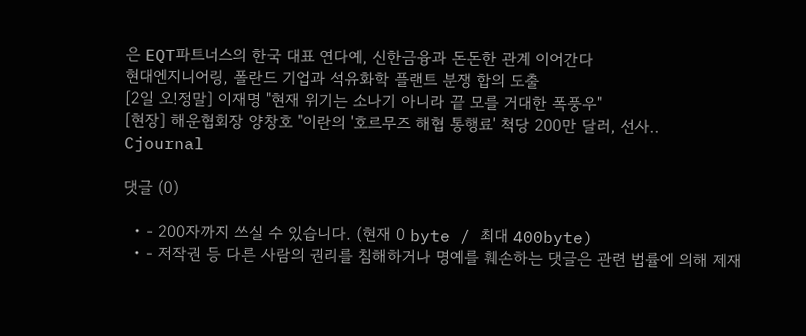은 EQT파트너스의 한국 대표 연다예, 신한금융과 돈돈한 관계 이어간다
현대엔지니어링, 폴란드 기업과 석유화학 플랜트 분쟁 합의 도출
[2일 오!정말] 이재명 "현재 위기는 소나기 아니라 끝 모를 거대한 폭풍우"
[현장] 해운협회장 양창호 "이란의 '호르무즈 해협 통행료' 척당 200만 달러, 선사..
Cjournal

댓글 (0)

  • - 200자까지 쓰실 수 있습니다. (현재 0 byte / 최대 400byte)
  • - 저작권 등 다른 사람의 권리를 침해하거나 명예를 훼손하는 댓글은 관련 법률에 의해 제재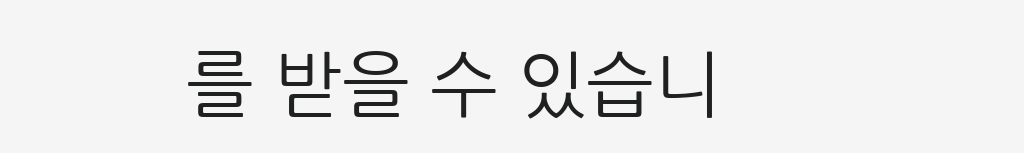를 받을 수 있습니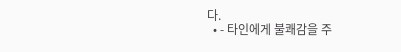다.
  • - 타인에게 불쾌감을 주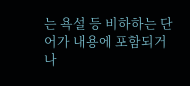는 욕설 등 비하하는 단어가 내용에 포함되거나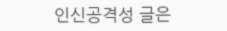인신공격성 글은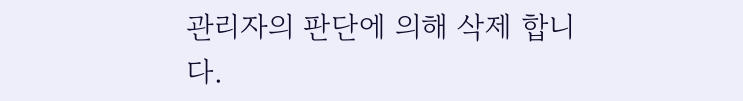관리자의 판단에 의해 삭제 합니다.